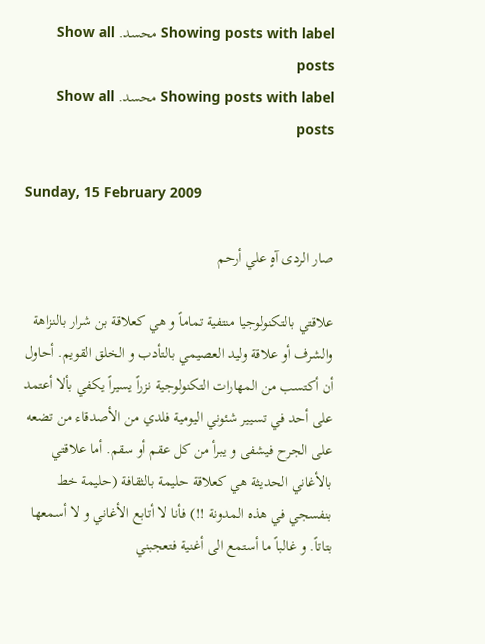Showing posts with label محسد. Show all posts
Showing posts with label محسد. Show all posts

Sunday, 15 February 2009

صار الردى آهٍ علي أرحم

علاقتي بالتكنولوجيا منتفية تماماً و هي كعلاقة بن شرار بالنزاهة والشرف أو علاقة وليد العصيمي بالتأدب و الخلق القويم. أحاول أن أكتسب من المهارات التكنولوجية نزراً يسيراً يكفي بألا أعتمد على أحد في تسيير شئوني اليومية فلدي من الأصدقاء من تضعه على الجرح فيشفى و يبرأ من كل عقم أو سقم. أما علاقتي بالأغاني الحديثة هي كعلاقة حليمة بالثقافة (حليمة خط بنفسجي في هذه المدونة !!) فأنا لا أتابع الأغاني و لا أسمعها بتاتاً. و غالباً ما أستمع الى أغنية فتعجبني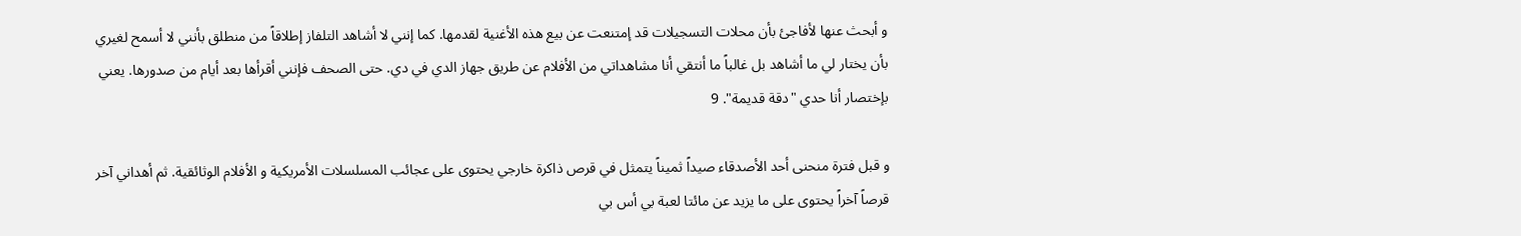و أبحث عنها لأفاجئ بأن محلات التسجيلات قد إمتنعت عن بيع هذه الأغنية لقدمها. كما إنني لا أشاهد التلفاز إطلاقاً من منطلق بأنني لا أسمح لغيري بأن يختار لي ما أشاهد بل غالباً ما أنتقي أنا مشاهداتي من الأفلام عن طريق جهاز الدي في دي. حتى الصحف فإنني أقرأها بعد أيام من صدورها. يعني بإختصار أنا حدي "دقة قديمة". 9

و قبل فترة منحنى أحد الأصدقاء صيداً ثميناً يتمثل في قرص ذاكرة خارجي يحتوى على عجائب المسلسلات الأمريكية و الأفلام الوثائقية. ثم أهداني آخر قرصاً آخراً يحتوى على ما يزيد عن مائتا لعبة بي أس بي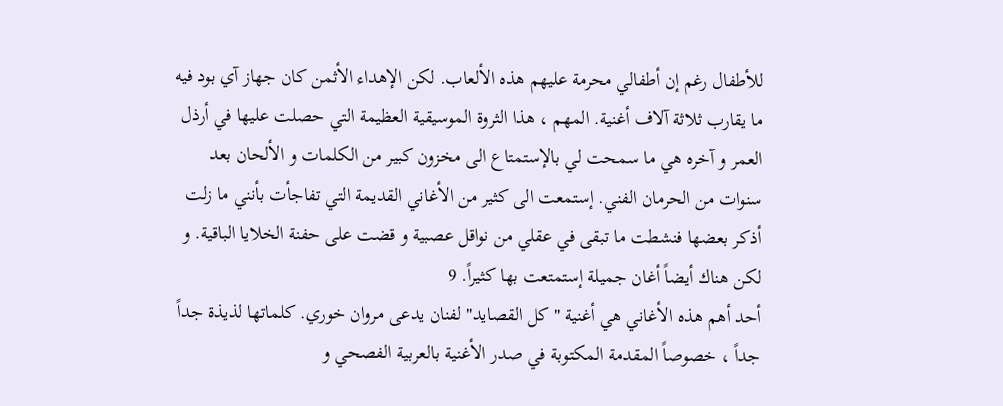للأطفال رغم إن أطفالي محرمة عليهم هذه الألعاب. لكن الإهداء الأثمن كان جهاز آي بود فيه ما يقارب ثلاثة آلاف أغنية. المهم ، هذا الثروة الموسيقية العظيمة التي حصلت عليها في أرذل العمر و آخره هي ما سمحت لي بالإستمتاع الى مخزون كبير من الكلمات و الألحان بعد سنوات من الحرمان الفني. إستمعت الى كثير من الأغاني القديمة التي تفاجأت بأنني ما زلت أذكر بعضها فنشطت ما تبقى في عقلي من نواقل عصبية و قضت على حفنة الخلايا الباقية. و لكن هناك أيضاً أغان جميلة إستمتعت بها كثيراً. 9
أحد أهم هذه الأغاني هي أغنية "كل القصايد" لفنان يدعى مروان خوري. كلماتها لذيذة جداً جداً ، خصوصاً المقدمة المكتوبة في صدر الأغنية بالعربية الفصحي و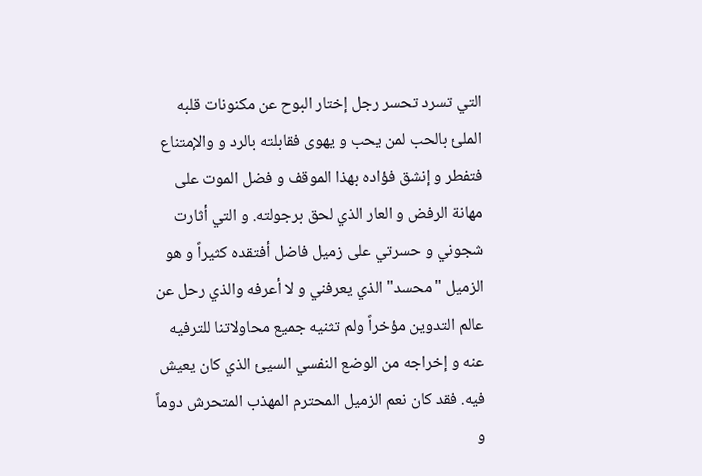التي تسرد تحسر رجل إختار البوح عن مكنونات قلبه الملئ بالحب لمن يحب و يهوى فقابلته بالرد و والإمتناع فتفطر و إنشق فؤاده بهذا الموقف و فضل الموت على مهانة الرفض و العار الذي لحق برجولته. و التي أثارت شجوني و حسرتي على زميل فاضل أفتقده كثيراً و هو الزميل "محسد" الذي يعرفني و لا أعرفه والذي رحل عن عالم التدوين مؤخراً ولم تثنيه جميع محاولاتنا للترفيه عنه و إخراجه من الوضع النفسي السيئ الذي كان يعيش فيه. فقد كان نعم الزميل المحترم المهذب المتحرش دوماً و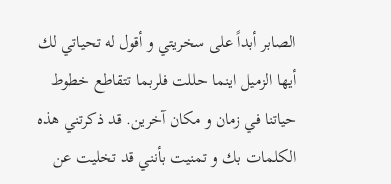الصابر أبداً على سخريتي و أقول له تحياتي لك أيها الزميل اينما حللت فلربما تتقاطع خطوط حياتنا في زمان و مكان آخرين. قد ذكرتني هذه الكلمات بك و تمنيت بأنني قد تخليت عن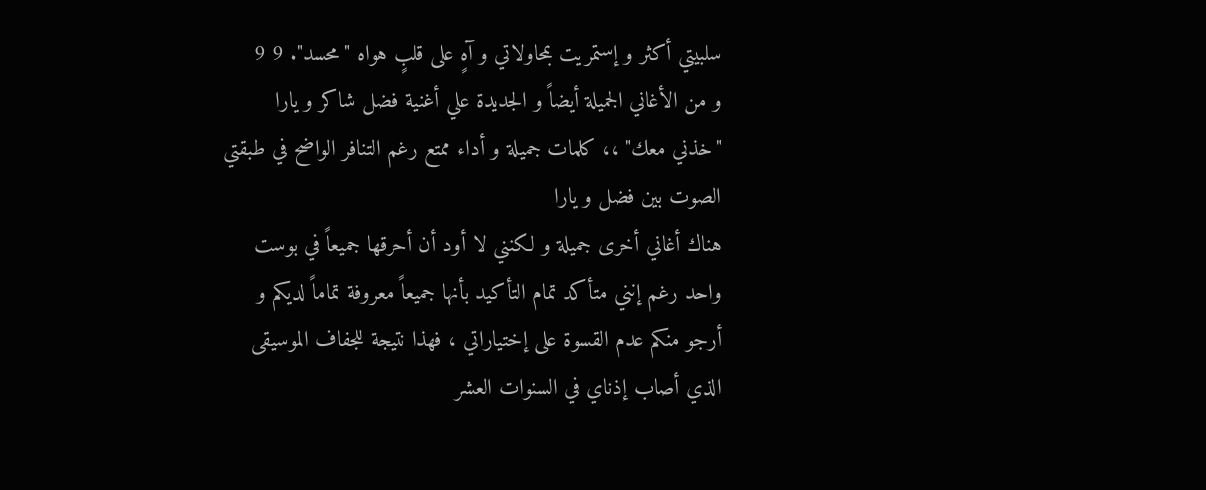سلبيتي أكثر و إستمريت بمحاولاتي و آهٍ على قلبٍ هواه "محسد". 9 9
و من الأغاني الجميلة أيضاً و الجديدة علي أغنية فضل شاكر و يارا "خذني معك" ،، كلمات جميلة و أداء ممتع رغم التنافر الواضح في طبقتي الصوت بين فضل و يارا
هناك أغاني أخرى جميلة و لكنني لا أود أن أحرقها جميعاً في بوست واحد رغم إنني متأكد تمام التأكيد بأنها جميعاً معروفة تماماً لديكم و أرجو منكم عدم القسوة على إختياراتي ، فهذا نتيجة للجفاف الموسيقى الذي أصاب إذناي في السنوات العشر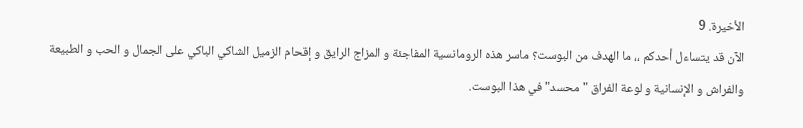الأخيرة. 9
الآن قد يتساءل أحدكم ،، ما الهدف من البوست؟ ماسر هذه الرومانسية المفاجئة و المزاج الرايق و إقحام الزميل الشاكي الباكي على الجمال و الحب و الطبيعة والفراش و الإنسانية و لوعة الفراق "محسد" في هذا البوست.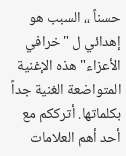حسناً ،، السبب هو إهدائي ل "خرافي الأعزاء" هذه الإغنية المتواضعة الغنية جداً بكلماتها. أترككم مع أحد أهم العلامات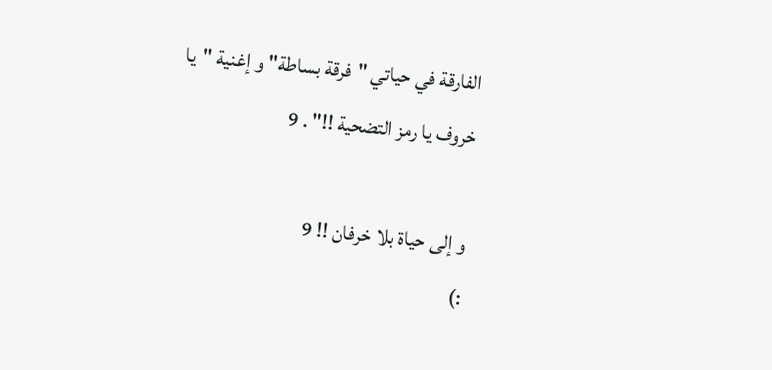الفارقة في حياتي "فرقة بساطة" و إغنية "يا خروف يا رمز التضحية !!" . 9

و إلى حياة بلا خرفان !! 9
:)